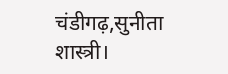चंडीगढ़,सुनीता शास्त्री।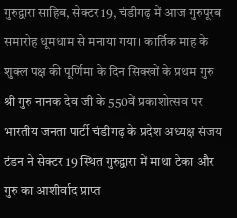गुरुद्वारा साहिब, सेक्टर 19, चंडीगढ़ में आज गुरुपूरब समारोह धूमधाम से मनाया गया। कार्तिक माह के शुक्ल पक्ष की पूर्णिमा के दिन सिक्खों के प्रथम गुरु श्री गुरु नानक देव जी के 550वें प्रकाशोत्सव पर भारतीय जनता पार्टी चंडीगढ़ के प्रदेश अध्यक्ष संजय टंडन ने सेक्टर 19 स्थित गुरुद्वारा में माथा टेका और गुरु का आशीर्वाद प्राप्त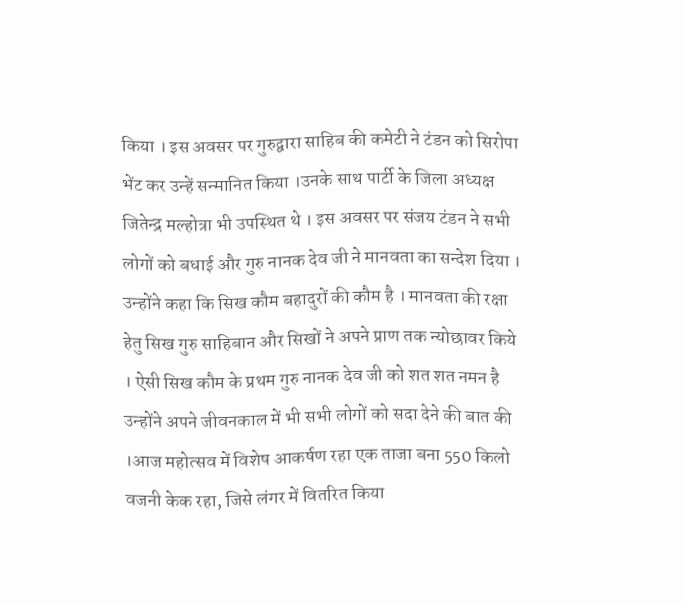किया । इस अवसर पर गुरुद्वारा साहिब की कमेटी ने टंडन को सिरोपा भेंट कर उन्हें सन्मानित किया ।उनके साथ पार्टी के जिला अध्यक्ष जितेन्द्र मल्होत्रा भी उपस्थित थे । इस अवसर पर संजय टंडन ने सभी लोगों को बधाई और गुरु नानक देव जी ने मानवता का सन्देश दिया । उन्होंने कहा कि सिख कौम बहादुरों की कौम है । मानवता की रक्षा हेतु सिख गुरु साहिबान और सिखों ने अपने प्राण तक न्योछावर किये । ऐसी सिख कौम के प्रथम गुरु नानक देव जी को शत शत नमन है उन्होंने अपने जीवनकाल में भी सभी लोगों को सदा देने की बात की ।आज महोत्सव में विशेष आकर्षण रहा एक ताजा बना 550 किलो वजनी केक रहा, जिसे लंगर में वितरित किया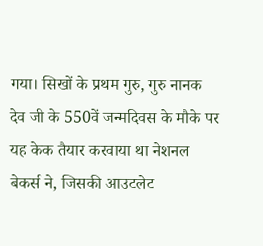गया। सिखों के प्रथम गुरु, गुरु नानक देव जी के 550वें जन्मदिवस के मौके पर यह केक तैयार करवाया था नेशनल बेकर्स ने, जिसकी आउटलेट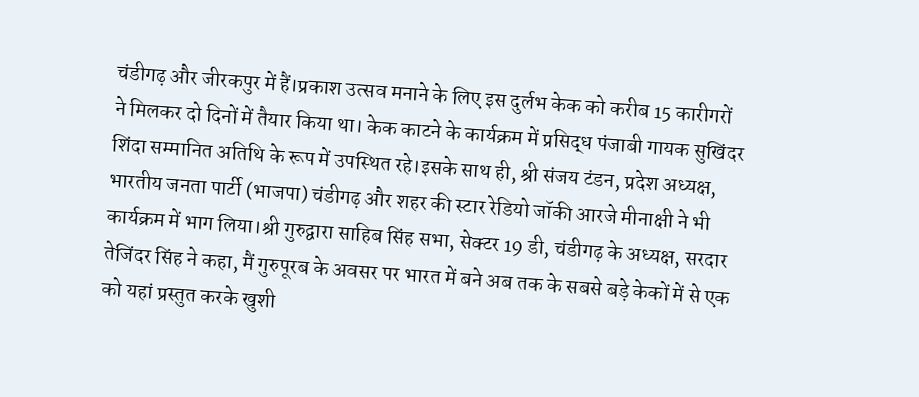चंडीगढ़ और जीरकपुर में हैं।प्रकाश उत्सव मनाने के लिए इस दुर्लभ केक को करीब 15 कारीगरों ने मिलकर दो दिनों में तैयार किया था। केक काटने के कार्यक्रम में प्रसिद्ध पंजाबी गायक सुखिंदर शिंदा सम्मानित अतिथि के रूप में उपस्थित रहे।इसके साथ ही, श्री संजय टंडन, प्रदेश अध्यक्ष, भारतीय जनता पार्टी (भाजपा) चंडीगढ़ और शहर की स्टार रेडियो जॉकी आरजे मीनाक्षी ने भी कार्यक्रम में भाग लिया।श्री गुरुद्वारा साहिब सिंह सभा, सेक्टर 19 डी, चंडीगढ़ के अध्यक्ष, सरदार तेजिंदर सिंह ने कहा, मैं गुरुपूरब के अवसर पर भारत में बने अब तक के सबसे बड़े केकों में से एक को यहां प्रस्तुत करके खुशी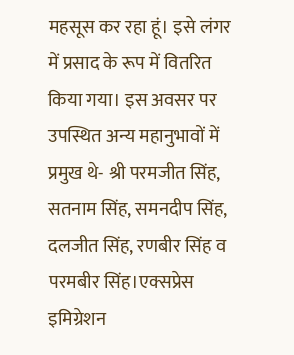महसूस कर रहा हूं। इसे लंगर में प्रसाद के रूप में वितरित किया गया। इस अवसर पर उपस्थित अन्य महानुभावों में प्रमुख थे- श्री परमजीत सिंह, सतनाम सिंह, समनदीप सिंह, दलजीत सिंह, रणबीर सिंह व परमबीर सिंह।एक्सप्रेस इमिग्रेशन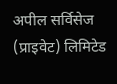अपील सर्विसेज (प्राइवेट) लिमिटेड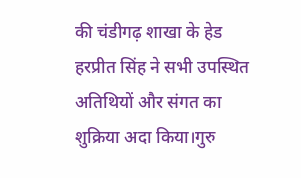की चंडीगढ़ शाखा के हेड हरप्रीत सिंह ने सभी उपस्थित अतिथियों और संगत का शुक्रिया अदा किया।गुरु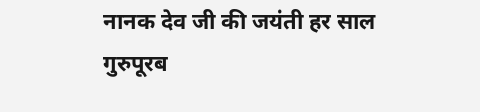नानक देव जी की जयंती हर साल गुरुपूरब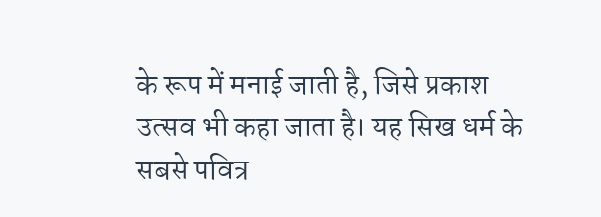के रूप में मनाई जाती है, जिसे प्रकाश उत्सव भी कहा जाता है। यह सिख धर्म के सबसे पवित्र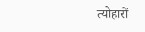त्योहारों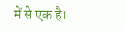में से एक है।